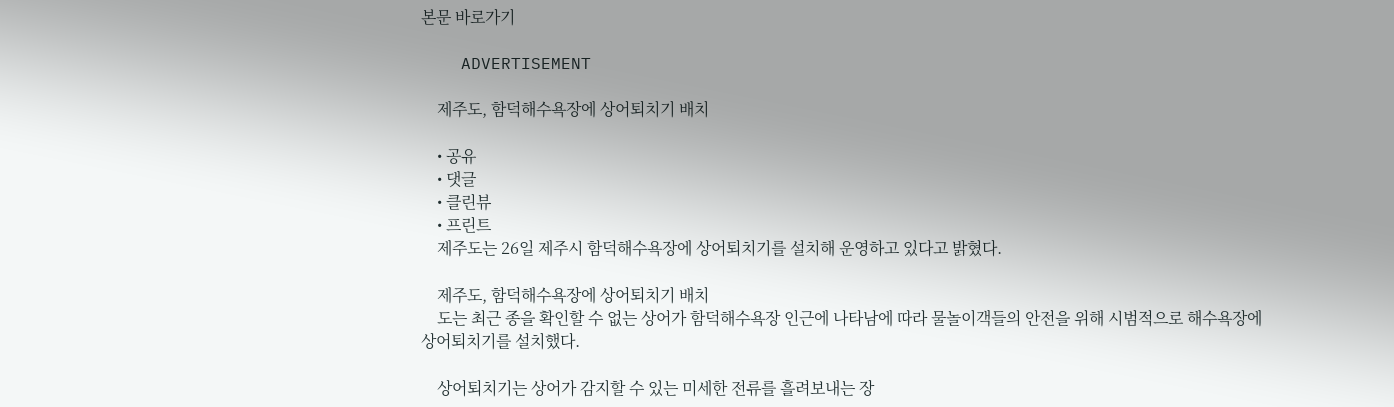본문 바로가기

    ADVERTISEMENT

    제주도, 함덕해수욕장에 상어퇴치기 배치

    • 공유
    • 댓글
    • 클린뷰
    • 프린트
    제주도는 26일 제주시 함덕해수욕장에 상어퇴치기를 설치해 운영하고 있다고 밝혔다.

    제주도, 함덕해수욕장에 상어퇴치기 배치
    도는 최근 종을 확인할 수 없는 상어가 함덕해수욕장 인근에 나타남에 따라 물놀이객들의 안전을 위해 시범적으로 해수욕장에 상어퇴치기를 설치했다.

    상어퇴치기는 상어가 감지할 수 있는 미세한 전류를 흘려보내는 장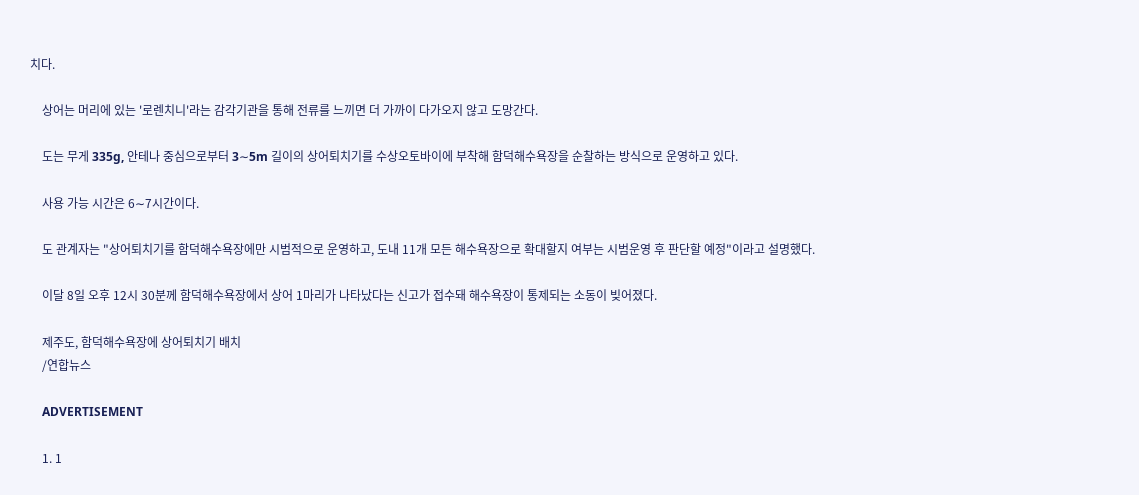치다.

    상어는 머리에 있는 '로렌치니'라는 감각기관을 통해 전류를 느끼면 더 가까이 다가오지 않고 도망간다.

    도는 무게 335g, 안테나 중심으로부터 3∼5m 길이의 상어퇴치기를 수상오토바이에 부착해 함덕해수욕장을 순찰하는 방식으로 운영하고 있다.

    사용 가능 시간은 6∼7시간이다.

    도 관계자는 "상어퇴치기를 함덕해수욕장에만 시범적으로 운영하고, 도내 11개 모든 해수욕장으로 확대할지 여부는 시범운영 후 판단할 예정"이라고 설명했다.

    이달 8일 오후 12시 30분께 함덕해수욕장에서 상어 1마리가 나타났다는 신고가 접수돼 해수욕장이 통제되는 소동이 빚어졌다.

    제주도, 함덕해수욕장에 상어퇴치기 배치
    /연합뉴스

    ADVERTISEMENT

    1. 1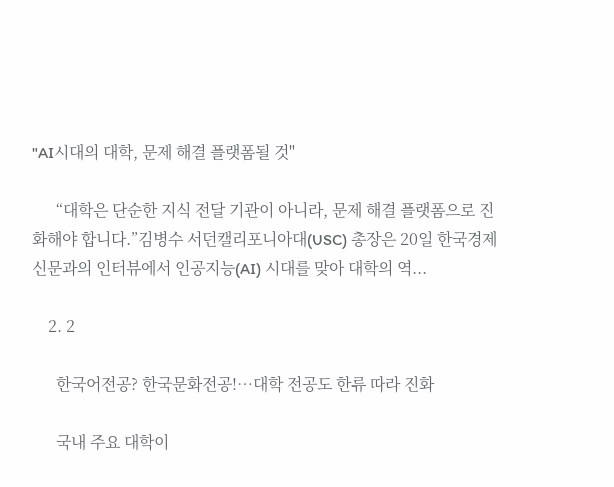"AI시대의 대학, 문제 해결 플랫폼될 것"

      “대학은 단순한 지식 전달 기관이 아니라, 문제 해결 플랫폼으로 진화해야 합니다.”김병수 서던캘리포니아대(USC) 총장은 20일 한국경제신문과의 인터뷰에서 인공지능(AI) 시대를 맞아 대학의 역...

    2. 2

      한국어전공? 한국문화전공!…대학 전공도 한류 따라 진화

      국내 주요 대학이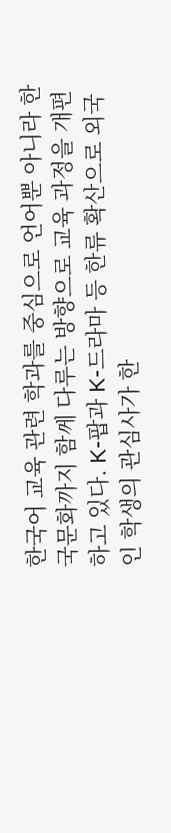한국어 교육 관련 학과를 중심으로 언어뿐 아니라 한국문화까지 함께 다루는 방향으로 교육 과정을 개편하고 있다. K-팝과 K-드라마 등 한류 확산으로 외국인 학생의 관심사가 한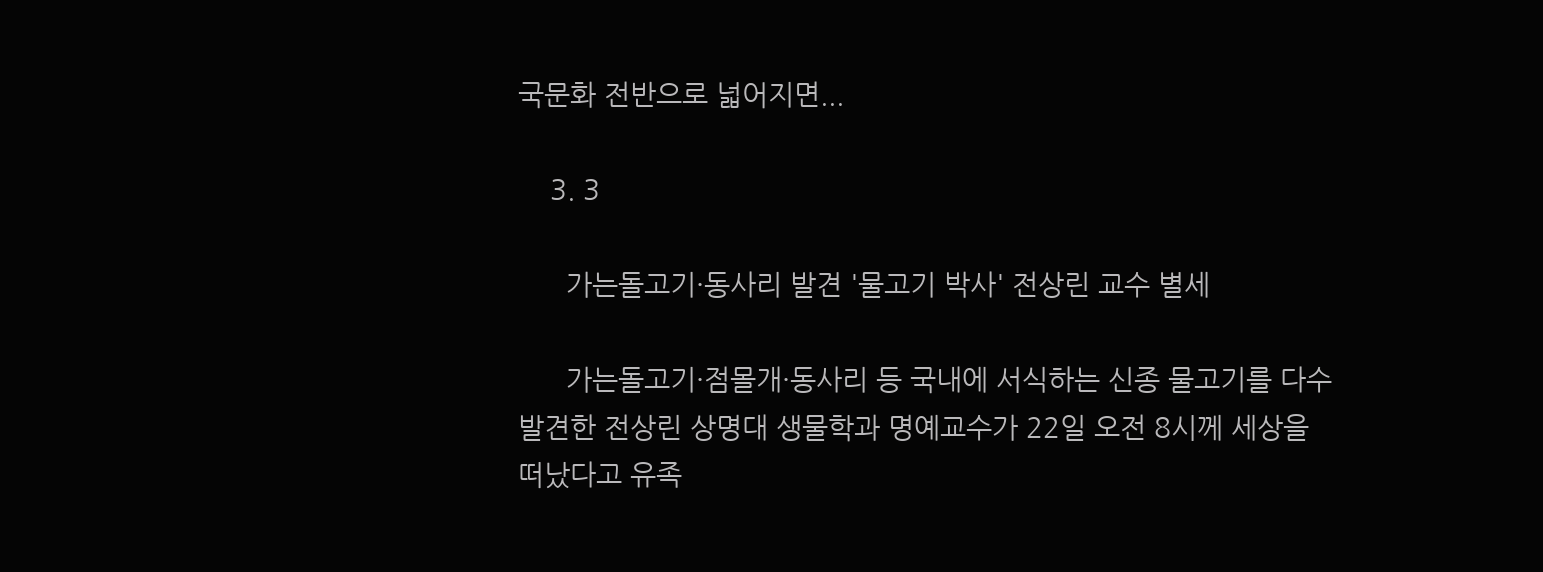국문화 전반으로 넓어지면...

    3. 3

      가는돌고기·동사리 발견 '물고기 박사' 전상린 교수 별세

      가는돌고기·점몰개·동사리 등 국내에 서식하는 신종 물고기를 다수 발견한 전상린 상명대 생물학과 명예교수가 22일 오전 8시께 세상을 떠났다고 유족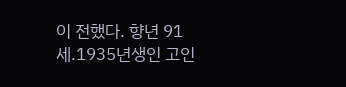이 전했다. 향년 91세.1935년생인 고인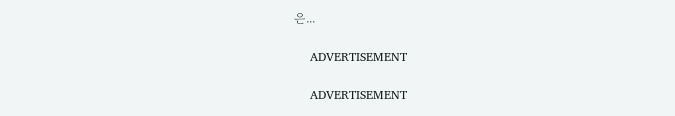은...

    ADVERTISEMENT

    ADVERTISEMENT